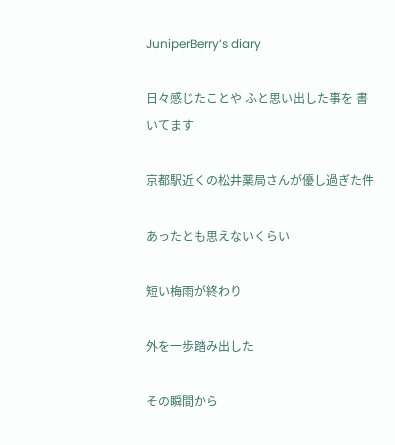JuniperBerry’s diary

日々感じたことや ふと思い出した事を 書いてます

京都駅近くの松井薬局さんが優し過ぎた件

あったとも思えないくらい

短い梅雨が終わり

外を一歩踏み出した

その瞬間から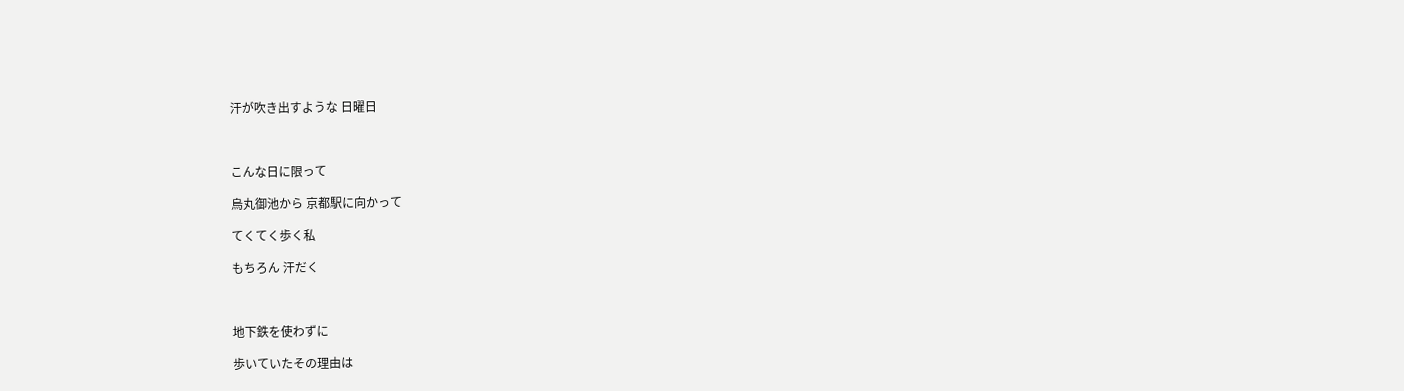汗が吹き出すような 日曜日



こんな日に限って

烏丸御池から 京都駅に向かって

てくてく歩く私

もちろん 汗だく



地下鉄を使わずに

歩いていたその理由は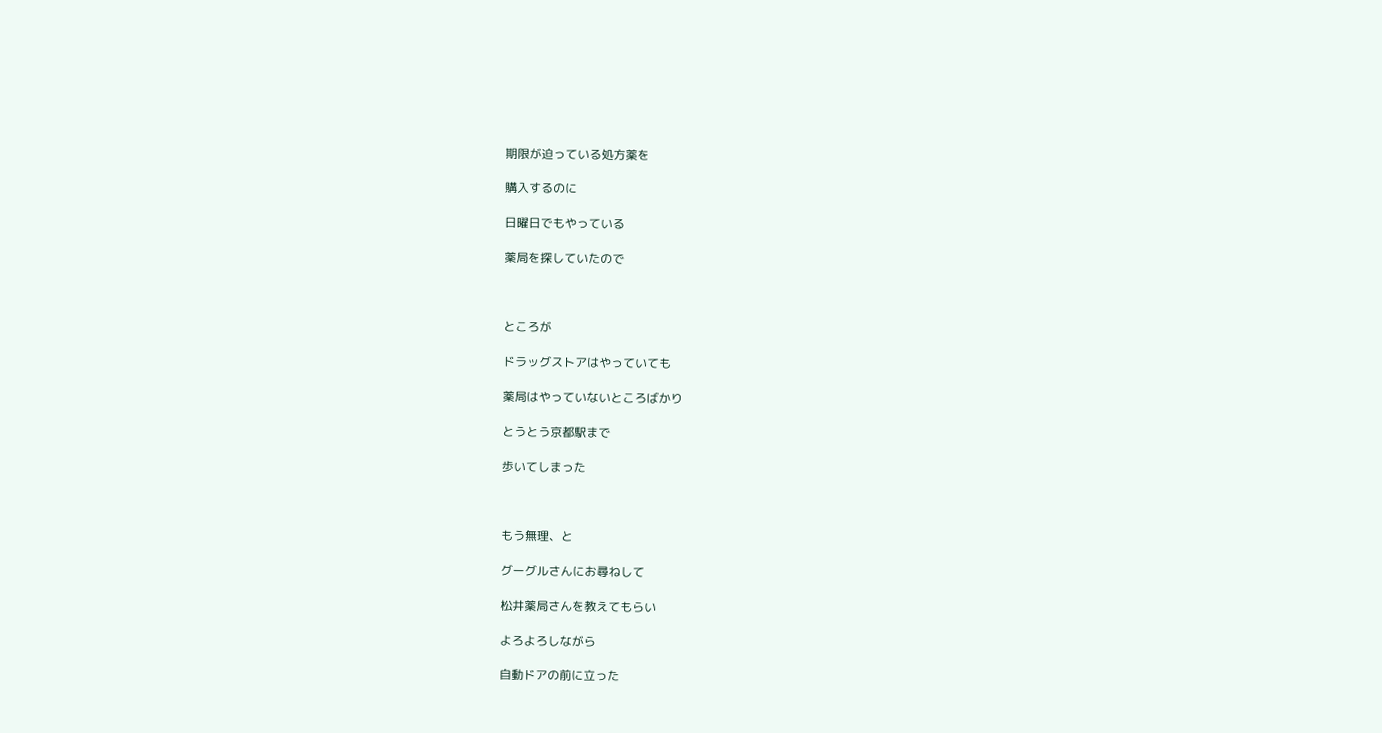期限が迫っている処方薬を

購入するのに

日曜日でもやっている

薬局を探していたので



ところが

ドラッグストアはやっていても

薬局はやっていないところばかり

とうとう京都駅まで

歩いてしまった



もう無理、と

グーグルさんにお尋ねして

松井薬局さんを教えてもらい

よろよろしながら

自動ドアの前に立った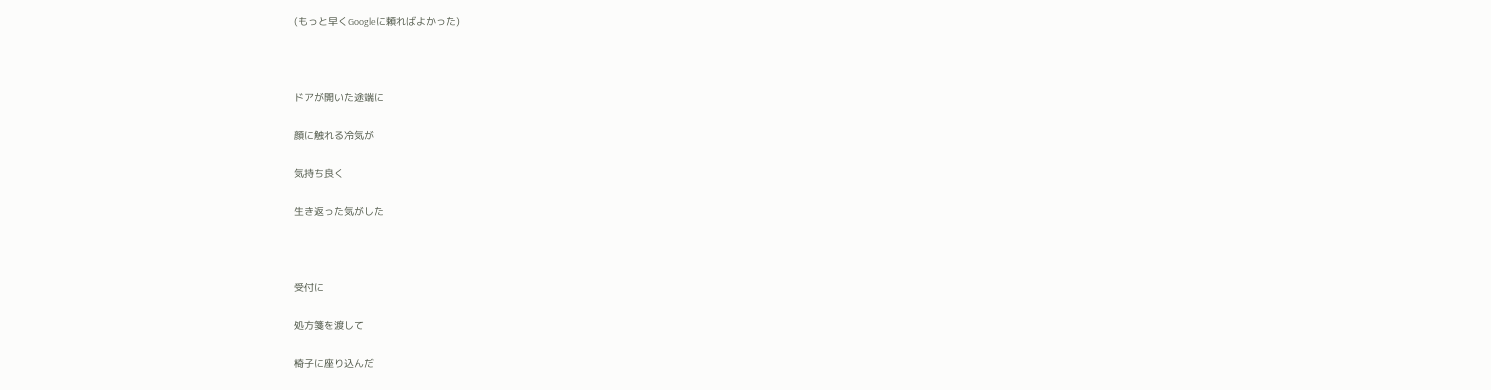(もっと早くGoogleに頼ればよかった)



ドアが開いた途端に

顔に触れる冷気が

気持ち良く

生き返った気がした



受付に

処方箋を渡して

椅子に座り込んだ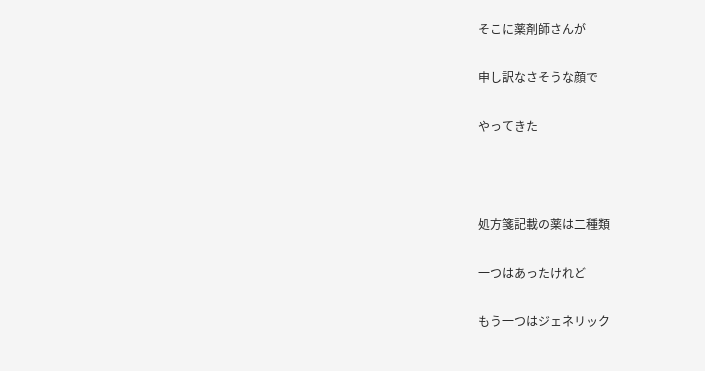そこに薬剤師さんが

申し訳なさそうな顔で

やってきた



処方箋記載の薬は二種類

一つはあったけれど

もう一つはジェネリック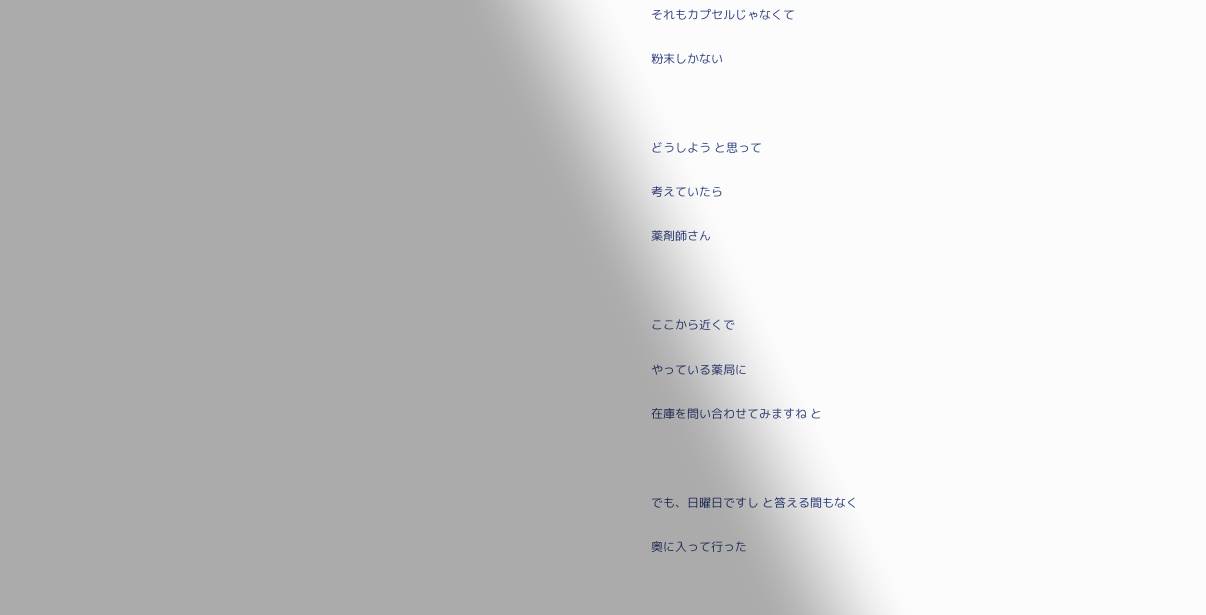それもカプセルじゃなくて

粉末しかない



どうしよう と思って

考えていたら

薬剤師さん



ここから近くで

やっている薬局に

在庫を問い合わせてみますね と



でも、日曜日ですし と答える間もなく

奥に入って行った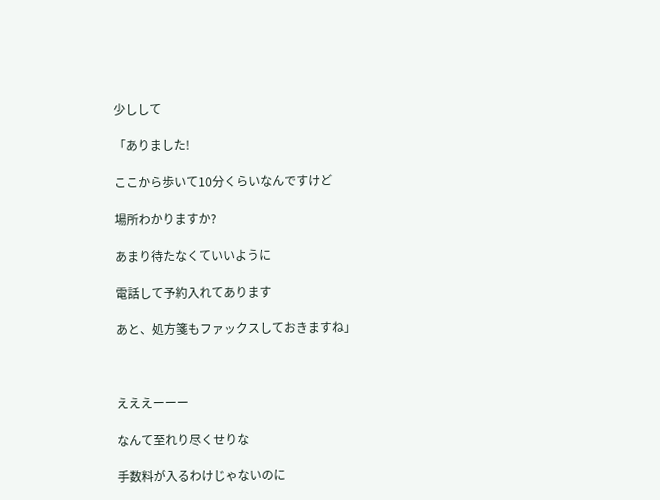少しして

「ありました!

ここから歩いて10分くらいなんですけど

場所わかりますか?

あまり待たなくていいように

電話して予約入れてあります

あと、処方箋もファックスしておきますね」



えええーーー

なんて至れり尽くせりな

手数料が入るわけじゃないのに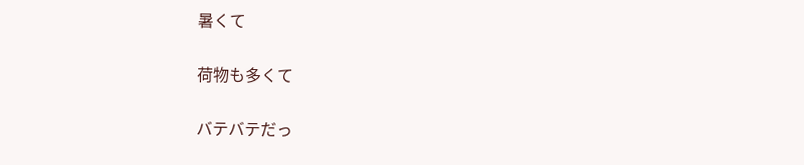暑くて

荷物も多くて

バテバテだっ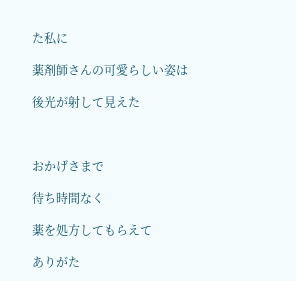た私に

薬剤師さんの可愛らしい姿は

後光が射して見えた



おかげさまで

待ち時間なく

薬を処方してもらえて

ありがた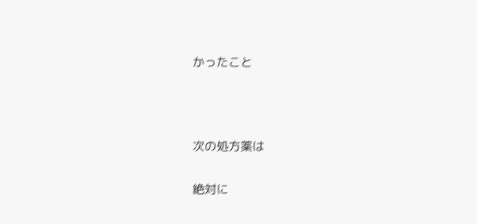かったこと



次の処方薬は

絶対に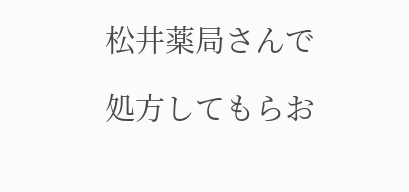松井薬局さんで

処方してもらお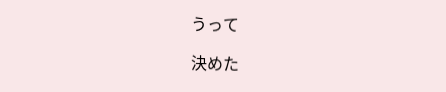うって

決めた